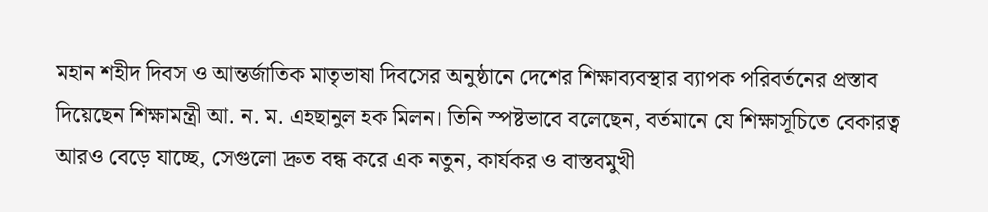মহান শহীদ দিবস ও আন্তর্জাতিক মাতৃভাষা দিবসের অনুষ্ঠানে দেশের শিক্ষাব্যবস্থার ব্যাপক পরিবর্তনের প্রস্তাব দিয়েছেন শিক্ষামন্ত্রী আ. ন. ম. এহছানুল হক মিলন। তিনি স্পষ্টভাবে বলেছেন, বর্তমানে যে শিক্ষাসূচিতে বেকারত্ব আরও বেড়ে যাচ্ছে, সেগুলো দ্রুত বন্ধ করে এক নতুন, কার্যকর ও বাস্তবমুখী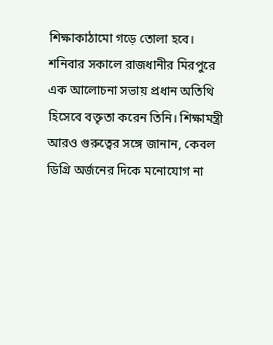শিক্ষাকাঠামো গড়ে তোলা হবে। শনিবার সকালে রাজধানীর মিরপুরে এক আলোচনা সভায় প্রধান অতিথি হিসেবে বক্তৃতা করেন তিনি। শিক্ষামন্ত্রী আরও গুরুত্বের সঙ্গে জানান, কেবল ডিগ্রি অর্জনের দিকে মনোযোগ না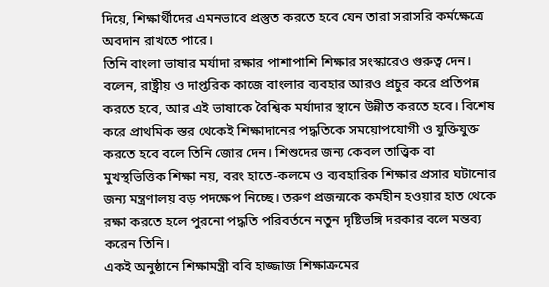দিয়ে, শিক্ষার্থীদের এমনভাবে প্রস্তুত করতে হবে যেন তারা সরাসরি কর্মক্ষেত্রে অবদান রাখতে পারে।
তিনি বাংলা ভাষার মর্যাদা রক্ষার পাশাপাশি শিক্ষার সংস্কারেও গুরুত্ব দেন। বলেন, রাষ্ট্রীয় ও দাপ্তরিক কাজে বাংলার ব্যবহার আরও প্রচুর করে প্রতিপন্ন করতে হবে, আর এই ভাষাকে বৈশ্বিক মর্যাদার স্থানে উন্নীত করতে হবে। বিশেষ করে প্রাথমিক স্তর থেকেই শিক্ষাদানের পদ্ধতিকে সময়োপযোগী ও যুক্তিযুক্ত করতে হবে বলে তিনি জোর দেন। শিশুদের জন্য কেবল তাত্ত্বিক বা মুখস্থভিত্তিক শিক্ষা নয়, বরং হাতে-কলমে ও ব্যবহারিক শিক্ষার প্রসার ঘটানোর জন্য মন্ত্রণালয় বড় পদক্ষেপ নিচ্ছে। তরুণ প্রজন্মকে কর্মহীন হওয়ার হাত থেকে রক্ষা করতে হলে পুরনো পদ্ধতি পরিবর্তনে নতুন দৃষ্টিভঙ্গি দরকার বলে মন্তব্য করেন তিনি।
একই অনুষ্ঠানে শিক্ষামন্ত্রী ববি হাজ্জাজ শিক্ষাক্রমের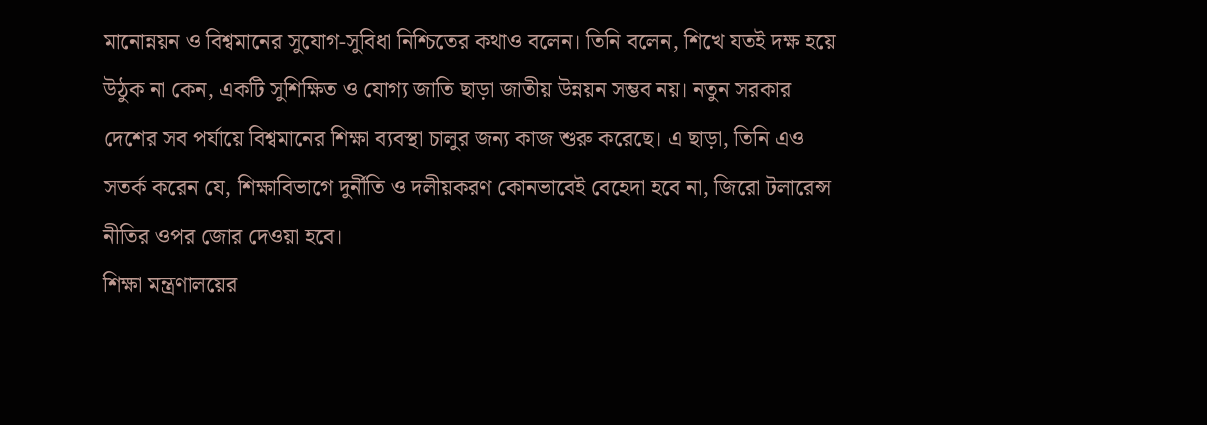মানোন্নয়ন ও বিশ্বমানের সুযোগ-সুবিধা নিশ্চিতের কথাও বলেন। তিনি বলেন, শিখে যতই দক্ষ হয়ে উঠুক না কেন, একটি সুশিক্ষিত ও যোগ্য জাতি ছাড়া জাতীয় উন্নয়ন সম্ভব নয়। নতুন সরকার দেশের সব পর্যায়ে বিশ্বমানের শিক্ষা ব্যবস্থা চালুর জন্য কাজ শুরু করেছে। এ ছাড়া, তিনি এও সতর্ক করেন যে, শিক্ষাবিভাগে দুর্নীতি ও দলীয়করণ কোনভাবেই বেহেদা হবে না, জিরো টলারেন্স নীতির ওপর জোর দেওয়া হবে।
শিক্ষা মন্ত্রণালয়ের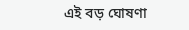এই বড় ঘোষণা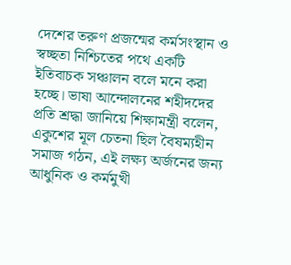দেশের তরুণ প্রজন্মের কর্মসংস্থান ও স্বচ্ছতা নিশ্চিতের পথে একটি ইতিবাচক সঞ্চালন বলে মনে করা হচ্ছে। ভাষা আন্দোলনের শহীদদের প্রতি শ্রদ্ধা জানিয়ে শিক্ষামন্ত্রী বলেন, একুশের মূল চেতনা ছিল বৈষম্যহীন সমাজ গঠন, এই লক্ষ্য অর্জনের জন্য আধুনিক ও কর্মমুখী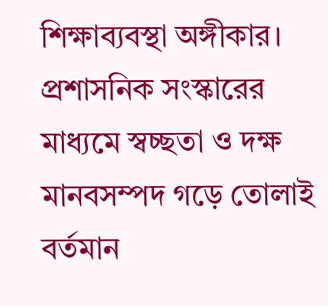শিক্ষাব্যবস্থা অঙ্গীকার। প্রশাসনিক সংস্কারের মাধ্যমে স্বচ্ছতা ও দক্ষ মানবসম্পদ গড়ে তোলাই বর্তমান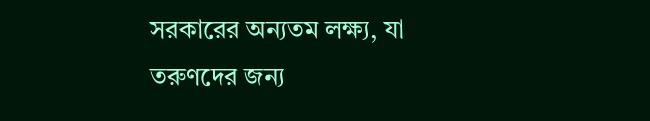সরকারের অন্যতম লক্ষ্য, যা তরুণদের জন্য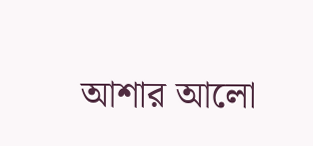আশার আলো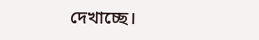দেখাচ্ছে।